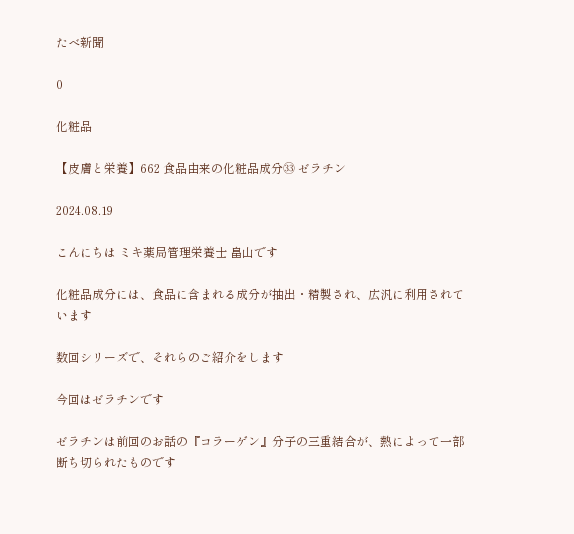たべ新聞

0

化粧品

【皮膚と栄養】662 食品由来の化粧品成分㉝ ゼラチン

2024.08.19

こんにちは ミキ薬局管理栄養士 畠山です

化粧品成分には、食品に含まれる成分が抽出・精製され、広汎に利用されています

数回シリーズで、それらのご紹介をします

今回はゼラチンです

ゼラチンは前回のお話の『コラーゲン』分子の三重結合が、熱によって一部断ち切られたものです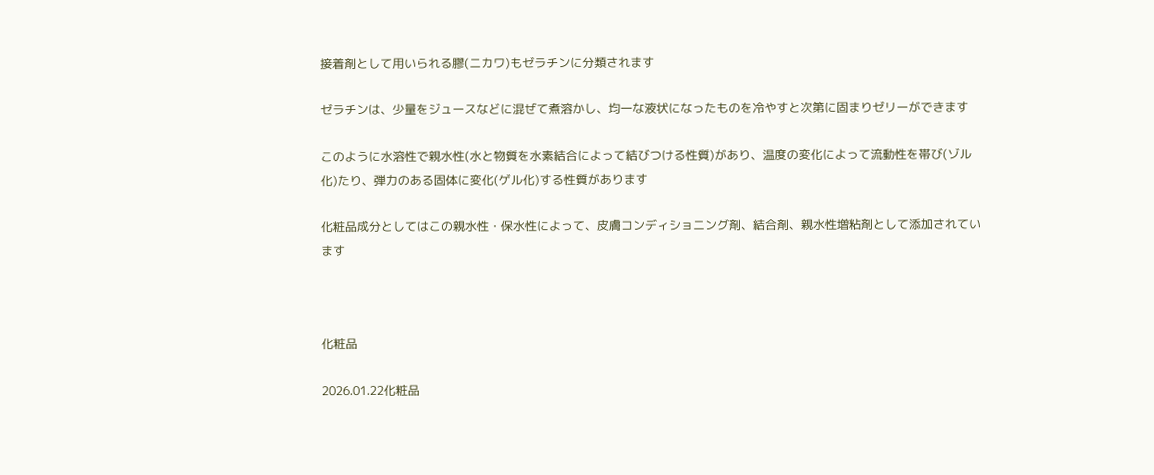接着剤として用いられる膠(ニカワ)もゼラチンに分類されます

ゼラチンは、少量をジュースなどに混ぜて煮溶かし、均一な液状になったものを冷やすと次第に固まりゼリーができます

このように水溶性で親水性(水と物質を水素結合によって結びつける性質)があり、温度の変化によって流動性を帯び(ゾル化)たり、弾力のある固体に変化(ゲル化)する性質があります

化粧品成分としてはこの親水性・保水性によって、皮膚コンディショニング剤、結合剤、親水性増粘剤として添加されています



化粧品

2026.01.22化粧品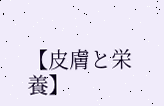【皮膚と栄養】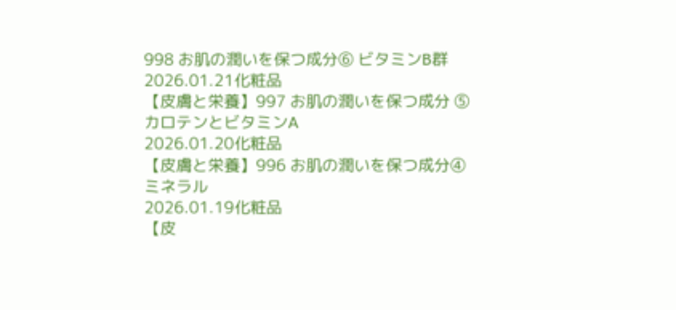998 お肌の潤いを保つ成分⑥ ビタミンB群
2026.01.21化粧品
【皮膚と栄養】997 お肌の潤いを保つ成分 ⑤ カロテンとビタミンA
2026.01.20化粧品
【皮膚と栄養】996 お肌の潤いを保つ成分④ ミネラル
2026.01.19化粧品
【皮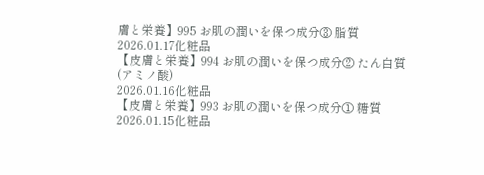膚と栄養】995 お肌の潤いを保つ成分③ 脂質
2026.01.17化粧品
【皮膚と栄養】994 お肌の潤いを保つ成分② たん白質(アミノ酸)
2026.01.16化粧品
【皮膚と栄養】993 お肌の潤いを保つ成分① 糖質
2026.01.15化粧品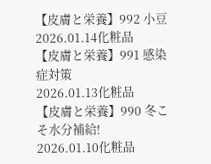【皮膚と栄養】992 小豆
2026.01.14化粧品
【皮膚と栄養】991 感染症対策
2026.01.13化粧品
【皮膚と栄養】990 冬こそ水分補給!
2026.01.10化粧品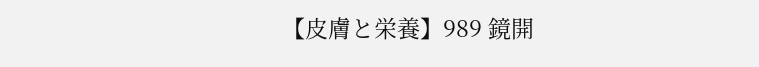【皮膚と栄養】989 鏡開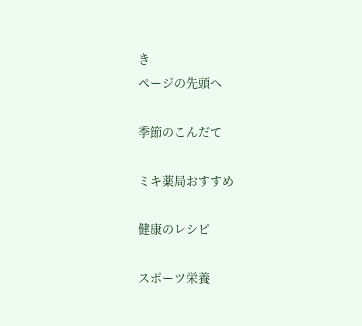き
ページの先頭へ

季節のこんだて

ミキ薬局おすすめ

健康のレシピ

スポーツ栄養